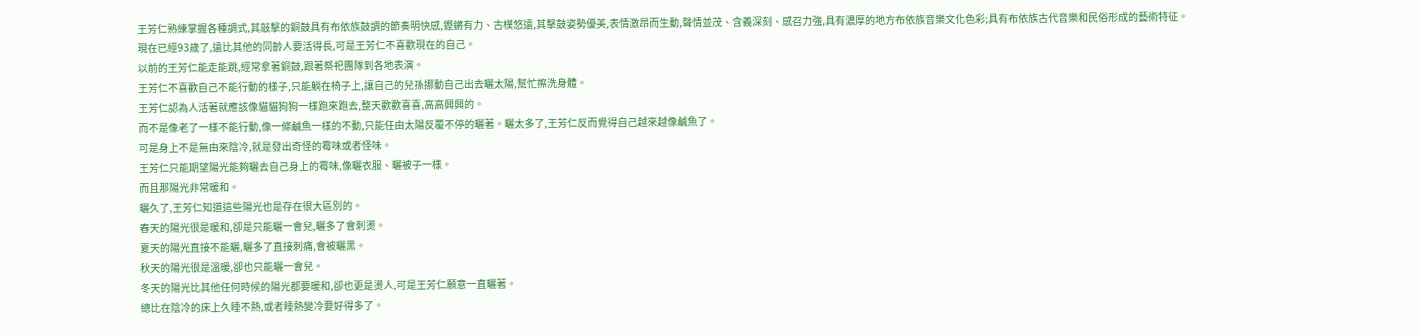王芳仁熟練掌握各種調式,其敲擊的銅鼓具有布依族鼓調的節奏明快感,鏗鏘有力、古樸悠遠,其擊鼓姿勢優美,表情激昂而生動,聲情並茂、含義深刻、感召力強,具有濃厚的地方布依族音樂文化色彩;具有布依族古代音樂和民俗形成的藝術特征。
現在已經93歲了,遠比其他的同齡人要活得長,可是王芳仁不喜歡現在的自己。
以前的王芳仁能走能跳,經常拿著銅鼓,跟著祭祀團隊到各地表演。
王芳仁不喜歡自己不能行動的樣子,只能躺在椅子上,讓自己的兒孫挪動自己出去曬太陽,幫忙擦洗身體。
王芳仁認為人活著就應該像貓貓狗狗一樣跑來跑去,整天歡歡喜喜,高高興興的。
而不是像老了一樣不能行動,像一條鹹魚一樣的不動,只能任由太陽反覆不停的曬著。曬太多了,王芳仁反而覺得自己越來越像鹹魚了。
可是身上不是無由來陰冷,就是發出奇怪的霉味或者怪味。
王芳仁只能期望陽光能夠曬去自己身上的霉味,像曬衣服、曬被子一樣。
而且那陽光非常暖和。
曬久了,王芳仁知道這些陽光也是存在很大區別的。
春天的陽光很是暖和,卻是只能曬一會兒,曬多了會刺燙。
夏天的陽光直接不能曬,曬多了直接刺痛,會被曬黑。
秋天的陽光很是溫暖,卻也只能曬一會兒。
冬天的陽光比其他任何時候的陽光都要暖和,卻也更是燙人,可是王芳仁願意一直曬著。
總比在陰冷的床上久睡不熱,或者睡熱變冷要好得多了。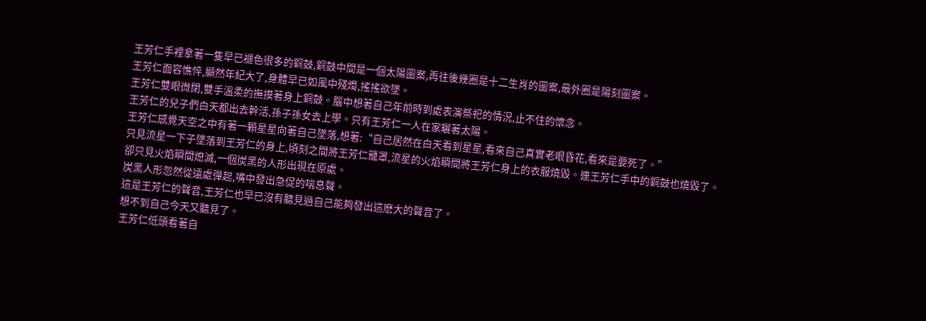王芳仁手裡拿著一隻早已褪色很多的銅鼓,銅鼓中間是一個太陽圖案,再往後幾圈是十二生肖的圖案,最外圈是陽刻圖案。
王芳仁面容憔悴,顯然年紀大了,身體早已如風中殘燭,搖搖欲墜。
王芳仁雙眼微閉,雙手溫柔的撫摸著身上銅鼓。腦中想著自己年前時到處表演祭祀的情況,止不住的懷念。
王芳仁的兒子們白天都出去幹活,孫子孫女去上學。只有王芳仁一人在家曬著太陽。
王芳仁感覺天空之中有著一顆星星向著自己墜落,想著:“自己居然在白天看到星星,看來自己真實老眼昏花,看來是要死了。”
只見流星一下子墜落到王芳仁的身上,頃刻之間將王芳仁籠罩,流星的火焰瞬間將王芳仁身上的衣服燒毀。連王芳仁手中的銅鼓也燒毀了。
卻只見火焰瞬間熄滅,一個炭黑的人形出現在原處。
炭黑人形忽然從遠處彈起,嘴中發出急促的喘息聲。
這是王芳仁的聲音,王芳仁也早已沒有聽見過自己能夠發出這麽大的聲音了。
想不到自己今天又聽見了。
王芳仁低頭看著自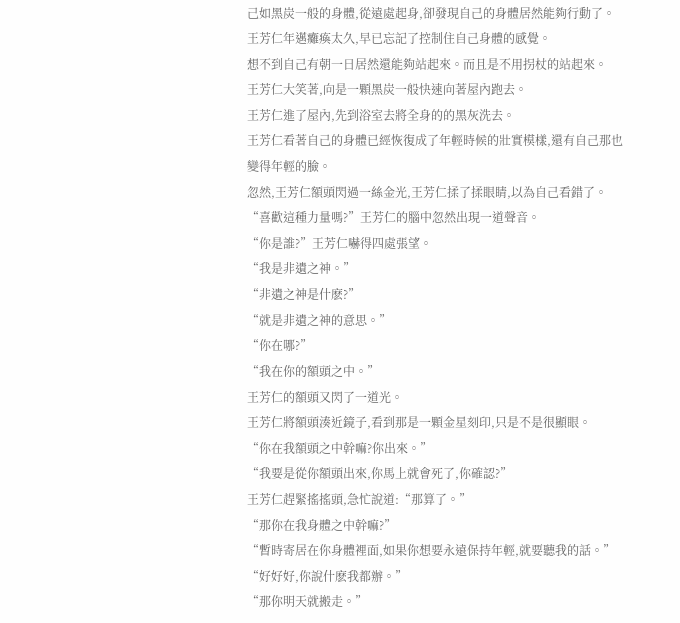己如黑炭一般的身體,從遠處起身,卻發現自己的身體居然能夠行動了。
王芳仁年邁癱瘓太久,早已忘記了控制住自己身體的感覺。
想不到自己有朝一日居然還能夠站起來。而且是不用拐杖的站起來。
王芳仁大笑著,向是一顆黑炭一般快速向著屋內跑去。
王芳仁進了屋內,先到浴室去將全身的的黑灰洗去。
王芳仁看著自己的身體已經恢復成了年輕時候的壯實模樣,還有自己那也變得年輕的臉。
忽然,王芳仁額頭閃過一絲金光,王芳仁揉了揉眼睛,以為自己看錯了。
“喜歡這種力量嗎?”王芳仁的腦中忽然出現一道聲音。
“你是誰?”王芳仁嚇得四處張望。
“我是非遺之神。”
“非遺之神是什麽?”
“就是非遺之神的意思。”
“你在哪?”
“我在你的額頭之中。”
王芳仁的額頭又閃了一道光。
王芳仁將額頭湊近鏡子,看到那是一顆金星刻印,只是不是很顯眼。
“你在我額頭之中幹嘛?你出來。”
“我要是從你額頭出來,你馬上就會死了,你確認?”
王芳仁趕緊搖搖頭,急忙說道:“那算了。”
“那你在我身體之中幹嘛?”
“暫時寄居在你身體裡面,如果你想要永遠保持年輕,就要聽我的話。”
“好好好,你說什麽我都辦。”
“那你明天就搬走。”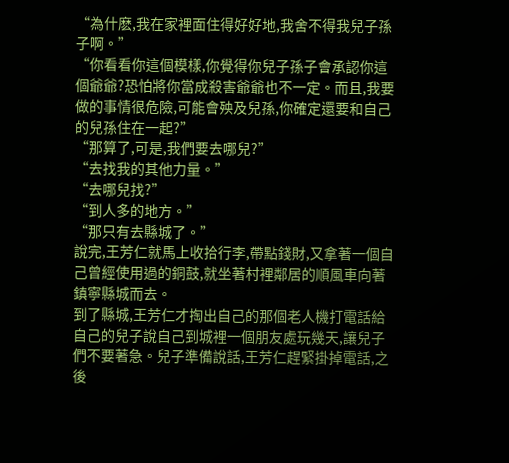“為什麽,我在家裡面住得好好地,我舍不得我兒子孫子啊。”
“你看看你這個模樣,你覺得你兒子孫子會承認你這個爺爺?恐怕將你當成殺害爺爺也不一定。而且,我要做的事情很危險,可能會殃及兒孫,你確定還要和自己的兒孫住在一起?”
“那算了,可是,我們要去哪兒?”
“去找我的其他力量。”
“去哪兒找?”
“到人多的地方。”
“那只有去縣城了。”
說完,王芳仁就馬上收拾行李,帶點錢財,又拿著一個自己曾經使用過的銅鼓,就坐著村裡鄰居的順風車向著鎮寧縣城而去。
到了縣城,王芳仁才掏出自己的那個老人機打電話給自己的兒子說自己到城裡一個朋友處玩幾天,讓兒子們不要著急。兒子準備說話,王芳仁趕緊掛掉電話,之後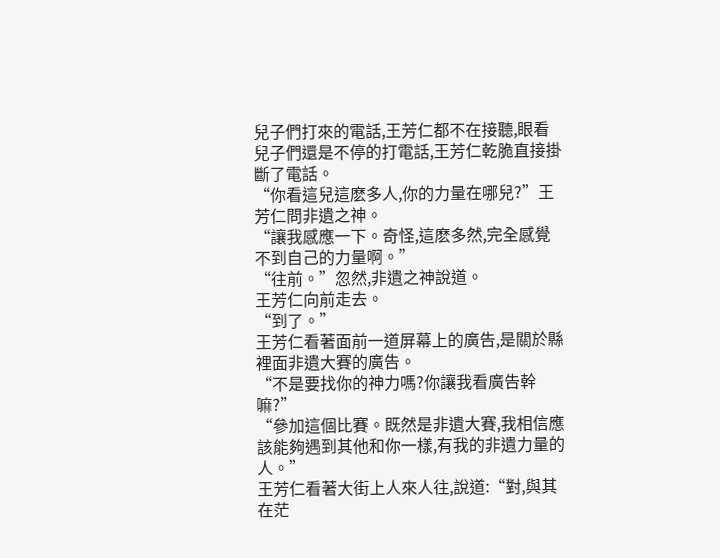兒子們打來的電話,王芳仁都不在接聽,眼看兒子們還是不停的打電話,王芳仁乾脆直接掛斷了電話。
“你看這兒這麽多人,你的力量在哪兒?”王芳仁問非遺之神。
“讓我感應一下。奇怪,這麽多然,完全感覺不到自己的力量啊。”
“往前。”忽然,非遺之神說道。
王芳仁向前走去。
“到了。”
王芳仁看著面前一道屏幕上的廣告,是關於縣裡面非遺大賽的廣告。
“不是要找你的神力嗎?你讓我看廣告幹嘛?”
“參加這個比賽。既然是非遺大賽,我相信應該能夠遇到其他和你一樣,有我的非遺力量的人。”
王芳仁看著大街上人來人往,說道:“對,與其在茫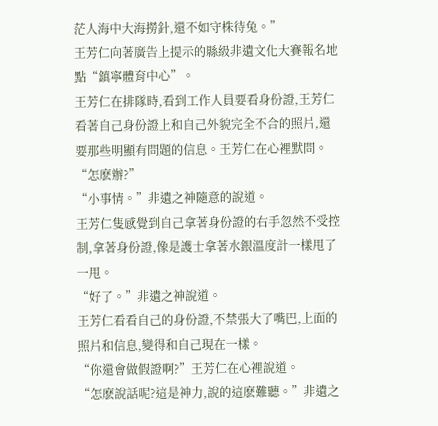茫人海中大海撈針,還不如守株待兔。”
王芳仁向著廣告上提示的縣級非遺文化大賽報名地點“鎮寧體育中心”。
王芳仁在排隊時,看到工作人員要看身份證,王芳仁看著自己身份證上和自己外貌完全不合的照片,還要那些明顯有問題的信息。王芳仁在心裡默問。
“怎麽辦?”
“小事情。”非遺之神隨意的說道。
王芳仁隻感覺到自己拿著身份證的右手忽然不受控制,拿著身份證,像是護士拿著水銀溫度計一樣甩了一甩。
“好了。”非遺之神說道。
王芳仁看看自己的身份證,不禁張大了嘴巴,上面的照片和信息,變得和自己現在一樣。
“你還會做假證啊?”王芳仁在心裡說道。
“怎麽說話呢?這是神力,說的這麽難聽。”非遺之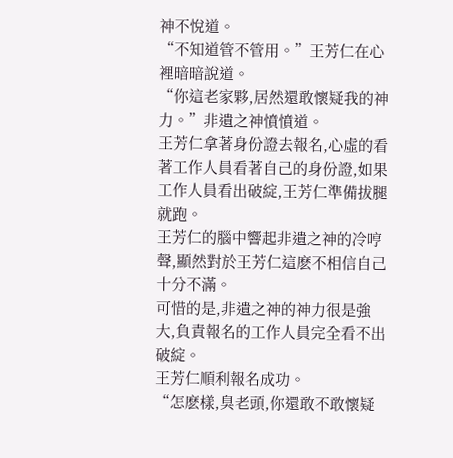神不悅道。
“不知道管不管用。”王芳仁在心裡暗暗說道。
“你這老家夥,居然還敢懷疑我的神力。”非遺之神憤憤道。
王芳仁拿著身份證去報名,心虛的看著工作人員看著自己的身份證,如果工作人員看出破綻,王芳仁準備拔腿就跑。
王芳仁的腦中響起非遺之神的冷哼聲,顯然對於王芳仁這麽不相信自己十分不滿。
可惜的是,非遺之神的神力很是強大,負責報名的工作人員完全看不出破綻。
王芳仁順利報名成功。
“怎麽樣,臭老頭,你還敢不敢懷疑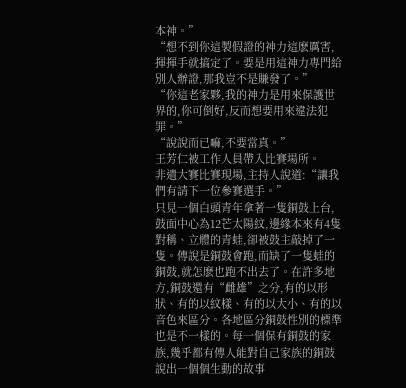本神。”
“想不到你這製假證的神力這麽厲害,揮揮手就搞定了。要是用這神力專門給別人辦證,那我豈不是賺發了。”
“你這老家夥,我的神力是用來保護世界的,你可倒好,反而想要用來違法犯罪。”
“說說而已嘛,不要當真。”
王芳仁被工作人員帶入比賽場所。
非遺大賽比賽現場,主持人說道:“讓我們有請下一位參賽選手。”
只見一個白頭青年拿著一隻銅鼓上台,鼓面中心為12芒太陽紋,邊緣本來有4隻對稱、立體的青蛙,卻被鼓主敲掉了一隻。傳說是銅鼓會跑,而缺了一隻蛙的銅鼓,就怎麽也跑不出去了。在許多地方,銅鼓還有“雌雄”之分,有的以形狀、有的以紋樣、有的以大小、有的以音色來區分。各地區分銅鼓性別的標準也是不一樣的。每一個保有銅鼓的家族,幾乎都有傳人能對自己家族的銅鼓說出一個個生動的故事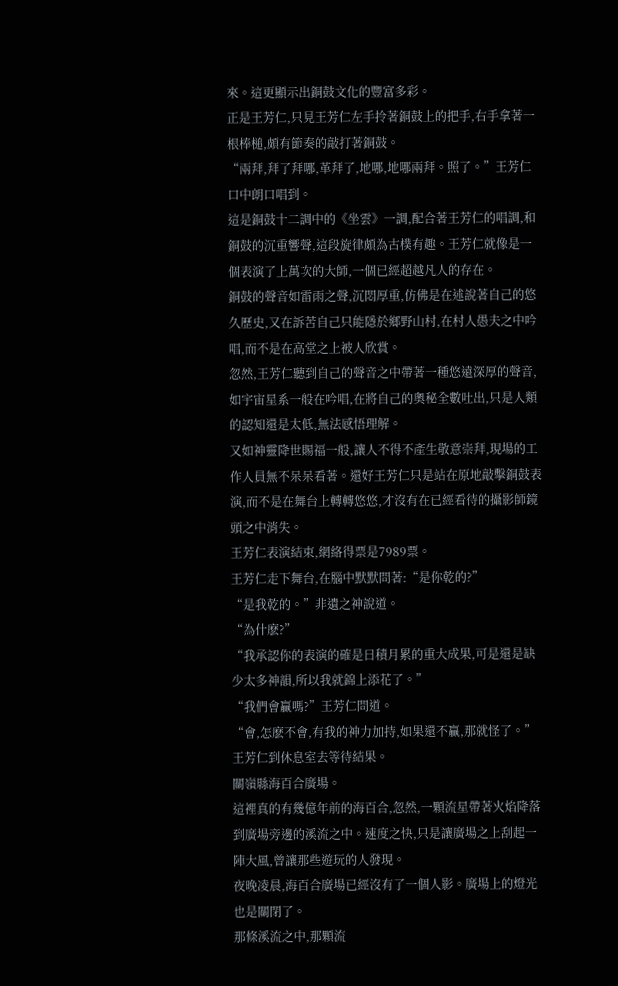來。這更顯示出銅鼓文化的豐富多彩。
正是王芳仁,只見王芳仁左手拎著銅鼓上的把手,右手拿著一根棒槌,頗有節奏的敲打著銅鼓。
“兩拜,拜了拜哪,革拜了,地哪,地哪兩拜。照了。”王芳仁口中朗口唱到。
這是銅鼓十二調中的《坐雲》一調,配合著王芳仁的唱調,和銅鼓的沉重響聲,這段旋律頗為古樸有趣。王芳仁就像是一個表演了上萬次的大師,一個已經超越凡人的存在。
銅鼓的聲音如雷雨之聲,沉悶厚重,仿佛是在述說著自己的悠久歷史,又在訴苦自己只能隱於鄉野山村,在村人愚夫之中吟唱,而不是在高堂之上被人欣賞。
忽然,王芳仁聽到自己的聲音之中帶著一種悠遠深厚的聲音,如宇宙星系一般在吟唱,在將自己的奧秘全數吐出,只是人類的認知還是太低,無法感悟理解。
又如神靈降世賜福一般,讓人不得不產生敬意崇拜,現場的工作人員無不呆呆看著。還好王芳仁只是站在原地敲擊銅鼓表演,而不是在舞台上轉轉悠悠,才沒有在已經看待的攝影師鏡頭之中消失。
王芳仁表演結束,網絡得票是7989票。
王芳仁走下舞台,在腦中默默問著:“是你乾的?”
“是我乾的。”非遺之神說道。
“為什麽?”
“我承認你的表演的確是日積月累的重大成果,可是還是缺少太多神韻,所以我就錦上添花了。”
“我們會贏嗎?”王芳仁問道。
“會,怎麽不會,有我的神力加持,如果還不贏,那就怪了。”
王芳仁到休息室去等待結果。
關嶺縣海百合廣場。
這裡真的有幾億年前的海百合,忽然,一顆流星帶著火焰降落到廣場旁邊的溪流之中。速度之快,只是讓廣場之上刮起一陣大風,曾讓那些遊玩的人發現。
夜晚凌晨,海百合廣場已經沒有了一個人影。廣場上的燈光也是關閉了。
那條溪流之中,那顆流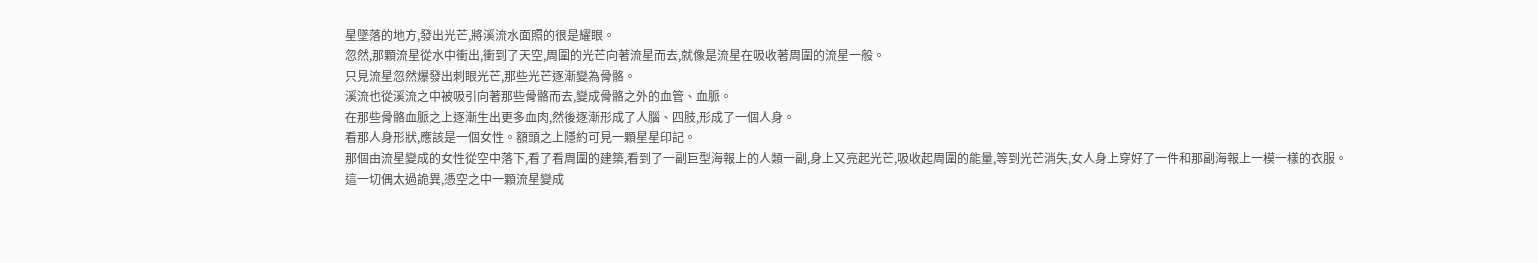星墜落的地方,發出光芒,將溪流水面照的很是耀眼。
忽然,那顆流星從水中衝出,衝到了天空,周圍的光芒向著流星而去,就像是流星在吸收著周圍的流星一般。
只見流星忽然爆發出刺眼光芒,那些光芒逐漸變為骨骼。
溪流也從溪流之中被吸引向著那些骨骼而去,變成骨骼之外的血管、血脈。
在那些骨骼血脈之上逐漸生出更多血肉,然後逐漸形成了人腦、四肢,形成了一個人身。
看那人身形狀,應該是一個女性。額頭之上隱約可見一顆星星印記。
那個由流星變成的女性從空中落下,看了看周圍的建築,看到了一副巨型海報上的人類一副,身上又亮起光芒,吸收起周圍的能量,等到光芒消失,女人身上穿好了一件和那副海報上一模一樣的衣服。
這一切偶太過詭異,憑空之中一顆流星變成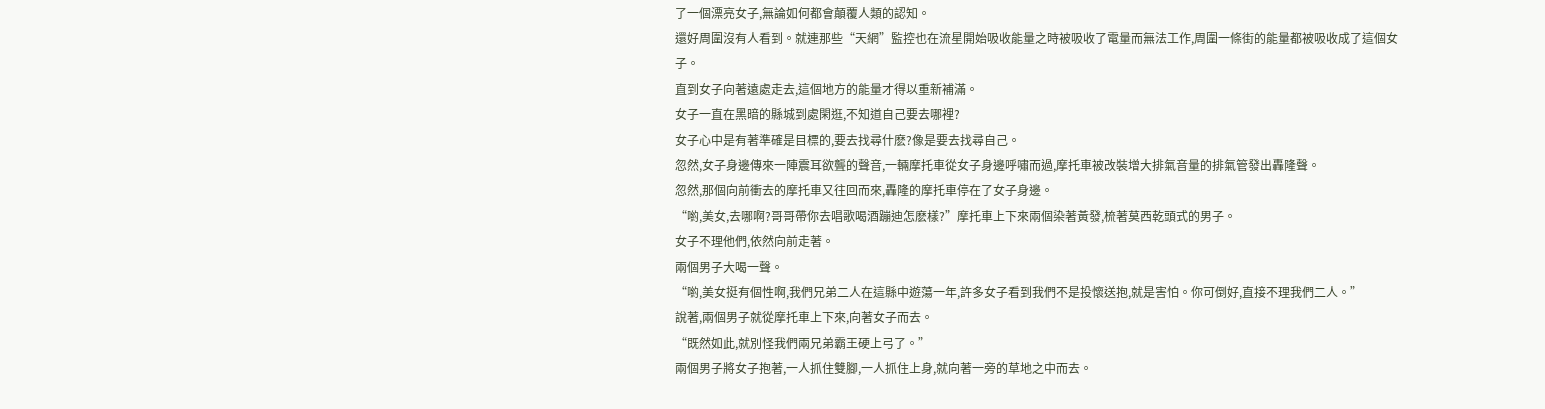了一個漂亮女子,無論如何都會顛覆人類的認知。
還好周圍沒有人看到。就連那些“天網”監控也在流星開始吸收能量之時被吸收了電量而無法工作,周圍一條街的能量都被吸收成了這個女子。
直到女子向著遠處走去,這個地方的能量才得以重新補滿。
女子一直在黑暗的縣城到處閑逛,不知道自己要去哪裡?
女子心中是有著準確是目標的,要去找尋什麽?像是要去找尋自己。
忽然,女子身邊傳來一陣震耳欲聾的聲音,一輛摩托車從女子身邊呼嘯而過,摩托車被改裝增大排氣音量的排氣管發出轟隆聲。
忽然,那個向前衝去的摩托車又往回而來,轟隆的摩托車停在了女子身邊。
“喲,美女,去哪啊?哥哥帶你去唱歌喝酒蹦迪怎麽樣?”摩托車上下來兩個染著黃發,梳著莫西乾頭式的男子。
女子不理他們,依然向前走著。
兩個男子大喝一聲。
“喲,美女挺有個性啊,我們兄弟二人在這縣中遊蕩一年,許多女子看到我們不是投懷送抱,就是害怕。你可倒好,直接不理我們二人。”
說著,兩個男子就從摩托車上下來,向著女子而去。
“既然如此,就別怪我們兩兄弟霸王硬上弓了。”
兩個男子將女子抱著,一人抓住雙腳,一人抓住上身,就向著一旁的草地之中而去。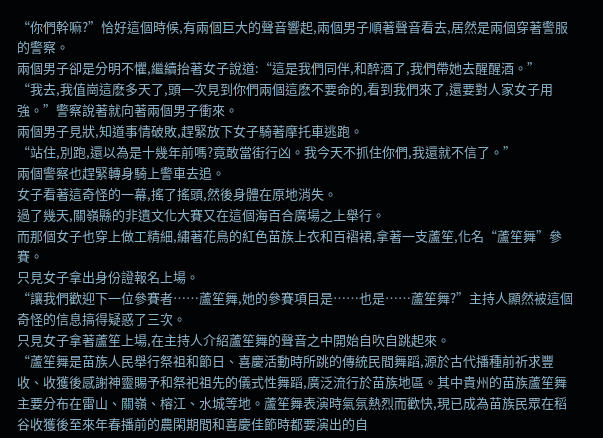“你們幹嘛?”恰好這個時候,有兩個巨大的聲音響起,兩個男子順著聲音看去,居然是兩個穿著警服的警察。
兩個男子卻是分明不懼,繼續抬著女子說道:“這是我們同伴,和醉酒了,我們帶她去醒醒酒。”
“我去,我值崗這麽多天了,頭一次見到你們兩個這麽不要命的,看到我們來了,還要對人家女子用強。”警察說著就向著兩個男子衝來。
兩個男子見狀,知道事情破敗,趕緊放下女子騎著摩托車逃跑。
“站住,別跑,還以為是十幾年前嗎?竟敢當街行凶。我今天不抓住你們,我還就不信了。”
兩個警察也趕緊轉身騎上警車去追。
女子看著這奇怪的一幕,搖了搖頭,然後身體在原地消失。
過了幾天,關嶺縣的非遺文化大賽又在這個海百合廣場之上舉行。
而那個女子也穿上做工精細,繡著花鳥的紅色苗族上衣和百褶裙,拿著一支蘆笙,化名“蘆笙舞”參賽。
只見女子拿出身份證報名上場。
“讓我們歡迎下一位參賽者……蘆笙舞,她的參賽項目是……也是……蘆笙舞?”主持人顯然被這個奇怪的信息搞得疑惑了三次。
只見女子拿著蘆笙上場,在主持人介紹蘆笙舞的聲音之中開始自吹自跳起來。
“蘆笙舞是苗族人民舉行祭祖和節日、喜慶活動時所跳的傳統民間舞蹈,源於古代播種前祈求豐收、收獲後感謝神靈賜予和祭祀祖先的儀式性舞蹈,廣泛流行於苗族地區。其中貴州的苗族蘆笙舞主要分布在雷山、關嶺、榕江、水城等地。蘆笙舞表演時氣氛熱烈而歡快,現已成為苗族民眾在稻谷收獲後至來年春播前的農閑期間和喜慶佳節時都要演出的自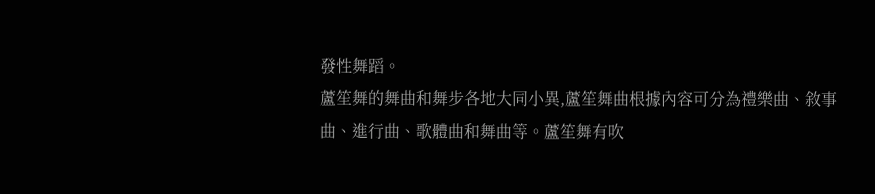發性舞蹈。
蘆笙舞的舞曲和舞步各地大同小異,蘆笙舞曲根據內容可分為禮樂曲、敘事曲、進行曲、歌體曲和舞曲等。蘆笙舞有吹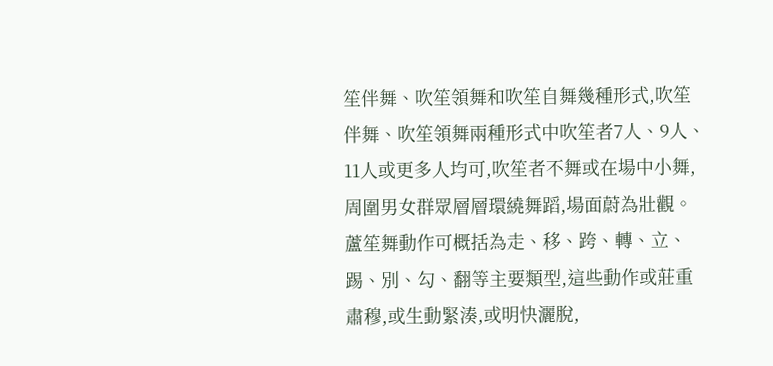笙伴舞、吹笙領舞和吹笙自舞幾種形式,吹笙伴舞、吹笙領舞兩種形式中吹笙者7人、9人、11人或更多人均可,吹笙者不舞或在場中小舞,周圍男女群眾層層環繞舞蹈,場面蔚為壯觀。蘆笙舞動作可概括為走、移、跨、轉、立、踢、別、勾、翻等主要類型,這些動作或莊重肅穆,或生動緊湊,或明快灑脫,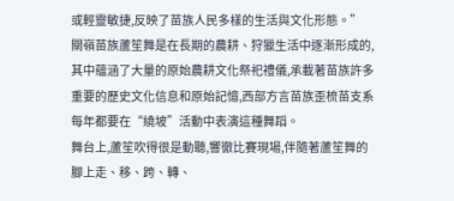或輕靈敏捷,反映了苗族人民多樣的生活與文化形態。”
關嶺苗族蘆笙舞是在長期的農耕、狩獵生活中逐漸形成的,其中蘊涵了大量的原始農耕文化祭祀禮儀,承載著苗族許多重要的歷史文化信息和原始記憶,西部方言苗族歪梳苗支系每年都要在“繞坡”活動中表演這種舞蹈。
舞台上,蘆笙吹得很是動聽,響徹比賽現場,伴隨著蘆笙舞的腳上走、移、跨、轉、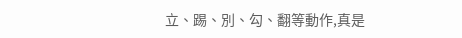立、踢、別、勾、翻等動作,真是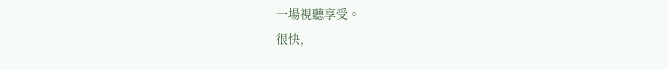一場視聽享受。
很快,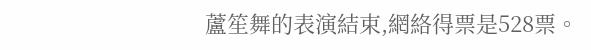蘆笙舞的表演結束,網絡得票是528票。